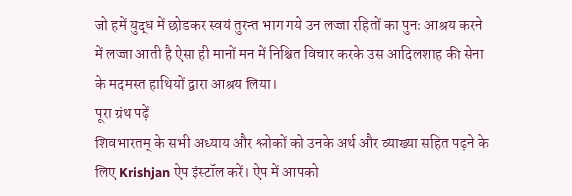जो हमें युद्ध में छोडकर स्वयं तुरन्त भाग गये उन लज्जा रहितों का पुनः आश्रय करने में लज्जा आती है ऐसा ही मानों मन में निश्चित विचार करके उस आदिलशाह की सेना के मदमस्त हाथियों द्वारा आश्रय लिया।
पूरा ग्रंथ पढ़ें
शिवभारतम् के सभी अध्याय और श्लोकों को उनके अर्थ और व्याख्या सहित पढ़ने के लिए Krishjan ऐप इंस्टॉल करें। ऐप में आपको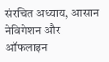संरचित अध्याय, आसान नेविगेशन और ऑफलाइन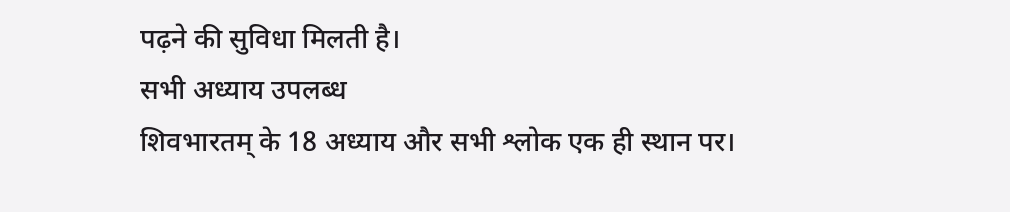पढ़ने की सुविधा मिलती है।
सभी अध्याय उपलब्ध
शिवभारतम् के 18 अध्याय और सभी श्लोक एक ही स्थान पर।